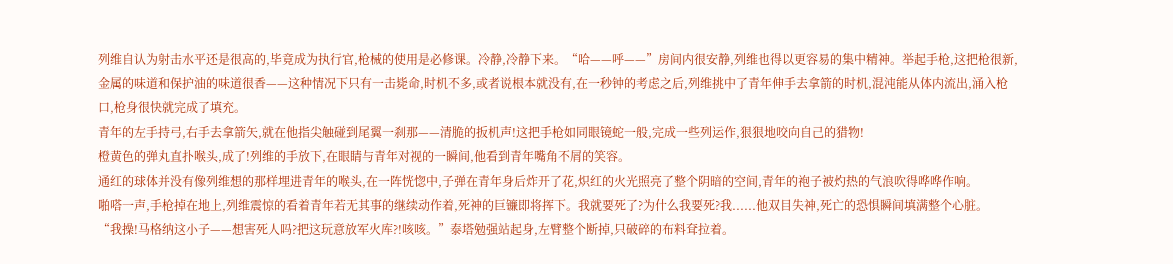列维自认为射击水平还是很高的,毕竟成为执行官,枪械的使用是必修课。冷静,冷静下来。“哈——呼——”房间内很安静,列维也得以更容易的集中精神。举起手枪,这把枪很新,金属的味道和保护油的味道很香——这种情况下只有一击毙命,时机不多,或者说根本就没有,在一秒钟的考虑之后,列维挑中了青年伸手去拿箭的时机,混沌能从体内流出,涌入枪口,枪身很快就完成了填充。
青年的左手持弓,右手去拿箭矢,就在他指尖触碰到尾翼一刹那——清脆的扳机声!这把手枪如同眼镜蛇一般,完成一些列运作,狠狠地咬向自己的猎物!
橙黄色的弹丸直扑喉头,成了!列维的手放下,在眼睛与青年对视的一瞬间,他看到青年嘴角不屑的笑容。
通红的球体并没有像列维想的那样埋进青年的喉头,在一阵恍惚中,子弹在青年身后炸开了花,炽红的火光照亮了整个阴暗的空间,青年的袍子被灼热的气浪吹得哗哗作响。
啪嗒一声,手枪掉在地上,列维震惊的看着青年若无其事的继续动作着,死神的巨镰即将挥下。我就要死了?为什么我要死?我......他双目失神,死亡的恐惧瞬间填满整个心脏。
“我操!马格纳这小子——想害死人吗?把这玩意放军火库?!咳咳。”泰塔勉强站起身,左臂整个断掉,只破碎的布料耷拉着。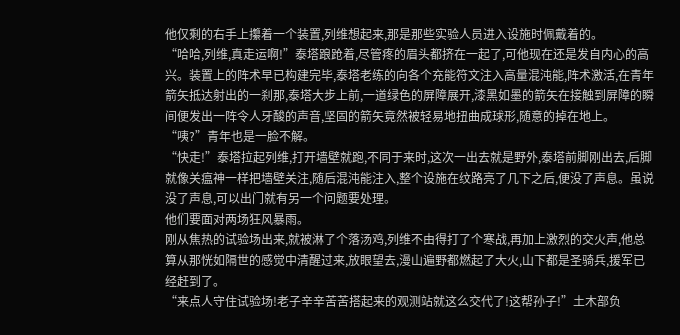他仅剩的右手上攥着一个装置,列维想起来,那是那些实验人员进入设施时佩戴着的。
“哈哈,列维,真走运啊!”泰塔踉跄着,尽管疼的眉头都挤在一起了,可他现在还是发自内心的高兴。装置上的阵术早已构建完毕,泰塔老练的向各个充能符文注入高量混沌能,阵术激活,在青年箭矢抵达射出的一刹那,泰塔大步上前,一道绿色的屏障展开,漆黑如墨的箭矢在接触到屏障的瞬间便发出一阵令人牙酸的声音,坚固的箭矢竟然被轻易地扭曲成球形,随意的掉在地上。
“咦?”青年也是一脸不解。
“快走!”泰塔拉起列维,打开墙壁就跑,不同于来时,这次一出去就是野外,泰塔前脚刚出去,后脚就像关瘟神一样把墙壁关注,随后混沌能注入,整个设施在纹路亮了几下之后,便没了声息。虽说没了声息,可以出门就有另一个问题要处理。
他们要面对两场狂风暴雨。
刚从焦热的试验场出来,就被淋了个落汤鸡,列维不由得打了个寒战,再加上激烈的交火声,他总算从那恍如隔世的感觉中清醒过来,放眼望去,漫山遍野都燃起了大火,山下都是圣骑兵,援军已经赶到了。
“来点人守住试验场!老子辛辛苦苦搭起来的观测站就这么交代了!这帮孙子!”土木部负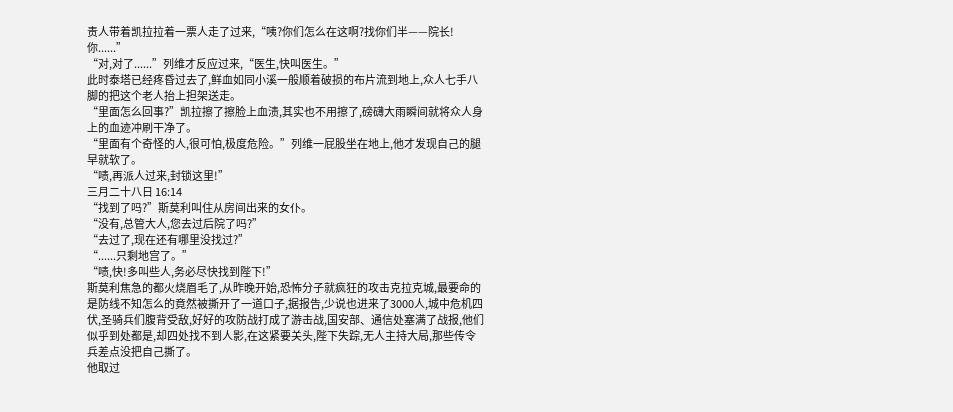责人带着凯拉拉着一票人走了过来,“咦?你们怎么在这啊?找你们半——院长!你......”
“对,对了......”列维才反应过来,“医生,快叫医生。”
此时泰塔已经疼昏过去了,鲜血如同小溪一般顺着破损的布片流到地上,众人七手八脚的把这个老人抬上担架送走。
“里面怎么回事?”凯拉擦了擦脸上血渍,其实也不用擦了,磅礴大雨瞬间就将众人身上的血迹冲刷干净了。
“里面有个奇怪的人,很可怕,极度危险。”列维一屁股坐在地上,他才发现自己的腿早就软了。
“啧,再派人过来,封锁这里!”
三月二十八日 16:14
“找到了吗?”斯莫利叫住从房间出来的女仆。
“没有,总管大人,您去过后院了吗?”
“去过了,现在还有哪里没找过?”
“......只剩地宫了。”
“啧,快!多叫些人,务必尽快找到陛下!”
斯莫利焦急的都火烧眉毛了,从昨晚开始,恐怖分子就疯狂的攻击克拉克城,最要命的是防线不知怎么的竟然被撕开了一道口子,据报告,少说也进来了3000人,城中危机四伏,圣骑兵们腹背受敌,好好的攻防战打成了游击战,国安部、通信处塞满了战报,他们似乎到处都是,却四处找不到人影,在这紧要关头,陛下失踪,无人主持大局,那些传令兵差点没把自己撕了。
他取过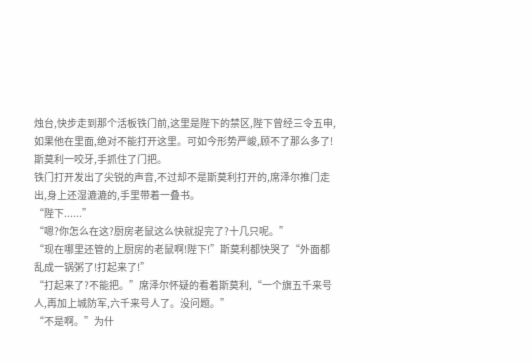烛台,快步走到那个活板铁门前,这里是陛下的禁区,陛下曾经三令五申,如果他在里面,绝对不能打开这里。可如今形势严峻,顾不了那么多了!斯莫利一咬牙,手抓住了门把。
铁门打开发出了尖锐的声音,不过却不是斯莫利打开的,席泽尔推门走出,身上还湿漉漉的,手里带着一叠书。
“陛下......”
“嗯?你怎么在这?厨房老鼠这么快就捉完了?十几只呢。”
“现在哪里还管的上厨房的老鼠啊!陛下!”斯莫利都快哭了“外面都乱成一锅粥了!打起来了!”
“打起来了?不能把。”席泽尔怀疑的看着斯莫利,“一个旗五千来号人,再加上城防军,六千来号人了。没问题。”
“不是啊。”为什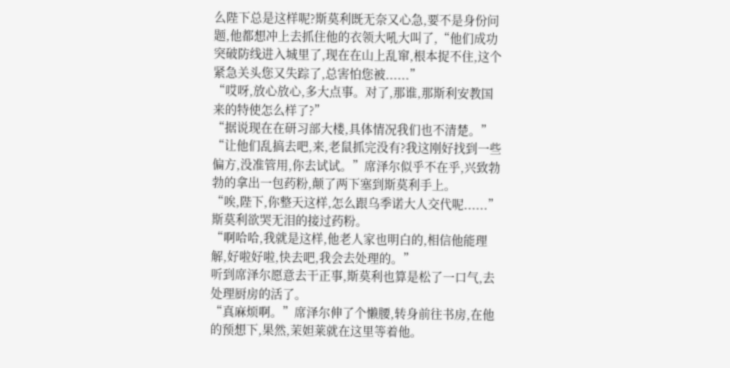么陛下总是这样呢?斯莫利既无奈又心急,要不是身份问题,他都想冲上去抓住他的衣领大吼大叫了,“他们成功突破防线进入城里了,现在在山上乱窜,根本捉不住,这个紧急关头您又失踪了,总害怕您被......”
“哎呀,放心放心,多大点事。对了,那谁,那斯利安教国来的特使怎么样了?”
“据说现在在研习部大楼,具体情况我们也不清楚。”
“让他们乱搞去吧,来,老鼠抓完没有?我这刚好找到一些偏方,没准管用,你去试试。”席泽尔似乎不在乎,兴致勃勃的拿出一包药粉,颠了两下塞到斯莫利手上。
“唉,陛下,你整天这样,怎么跟乌季诺大人交代呢......”斯莫利欲哭无泪的接过药粉。
“啊哈哈,我就是这样,他老人家也明白的,相信他能理解,好啦好啦,快去吧,我会去处理的。”
听到席泽尔愿意去干正事,斯莫利也算是松了一口气,去处理厨房的活了。
“真麻烦啊。”席泽尔伸了个懒腰,转身前往书房,在他的预想下,果然,茉妲莱就在这里等着他。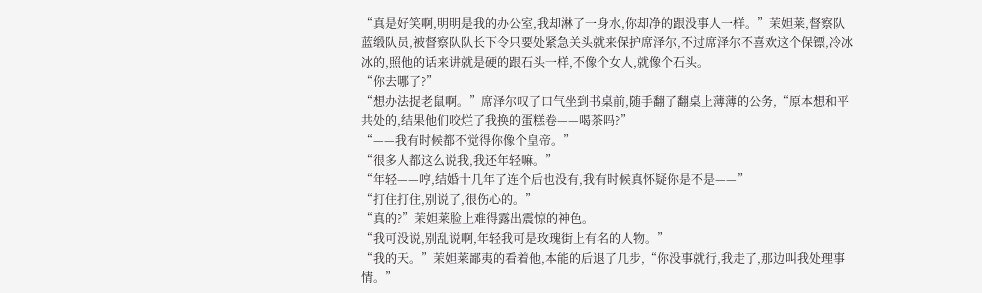“真是好笑啊,明明是我的办公室,我却淋了一身水,你却净的跟没事人一样。”茉妲莱,督察队蓝缎队员,被督察队队长下令只要处紧急关头就来保护席泽尔,不过席泽尔不喜欢这个保镖,冷冰冰的,照他的话来讲就是硬的跟石头一样,不像个女人,就像个石头。
“你去哪了?”
“想办法捉老鼠啊。”席泽尔叹了口气坐到书桌前,随手翻了翻桌上薄薄的公务,“原本想和平共处的,结果他们咬烂了我换的蛋糕卷——喝茶吗?”
“——我有时候都不觉得你像个皇帝。”
“很多人都这么说我,我还年轻嘛。”
“年轻——哼,结婚十几年了连个后也没有,我有时候真怀疑你是不是——”
“打住打住,别说了,很伤心的。”
“真的?”茉妲莱脸上难得露出震惊的神色。
“我可没说,别乱说啊,年轻我可是玫瑰街上有名的人物。”
“我的天。”茉妲莱鄙夷的看着他,本能的后退了几步,“你没事就行,我走了,那边叫我处理事情。”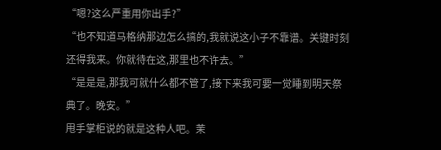“嗯?这么严重用你出手?”
“也不知道马格纳那边怎么搞的,我就说这小子不靠谱。关键时刻还得我来。你就待在这,那里也不许去。”
“是是是,那我可就什么都不管了,接下来我可要一觉睡到明天祭典了。晚安。”
甩手掌柜说的就是这种人吧。茉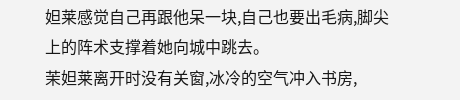妲莱感觉自己再跟他呆一块,自己也要出毛病,脚尖上的阵术支撑着她向城中跳去。
茉妲莱离开时没有关窗,冰冷的空气冲入书房,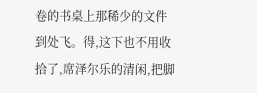卷的书桌上那稀少的文件到处飞。得,这下也不用收拾了,席泽尔乐的清闲,把脚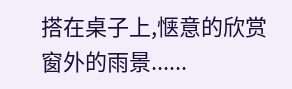搭在桌子上,惬意的欣赏窗外的雨景......